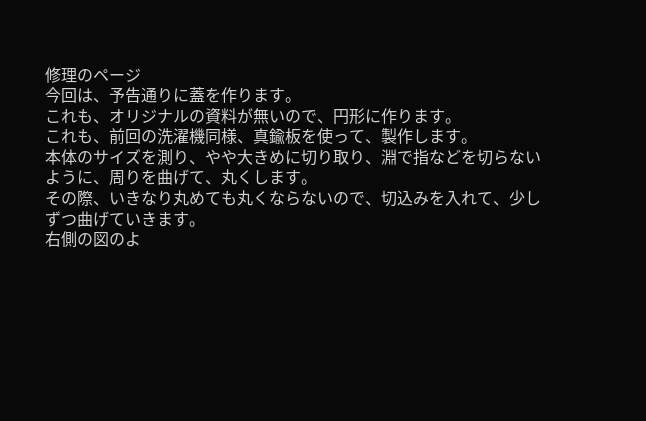修理のページ
今回は、予告通りに蓋を作ります。
これも、オリジナルの資料が無いので、円形に作ります。
これも、前回の洗濯機同様、真鍮板を使って、製作します。
本体のサイズを測り、やや大きめに切り取り、淵で指などを切らないように、周りを曲げて、丸くします。
その際、いきなり丸めても丸くならないので、切込みを入れて、少しずつ曲げていきます。
右側の図のよ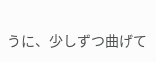うに、少しずつ曲げて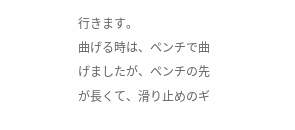行きます。
曲げる時は、ペンチで曲げましたが、ペンチの先が長くて、滑り止めのギ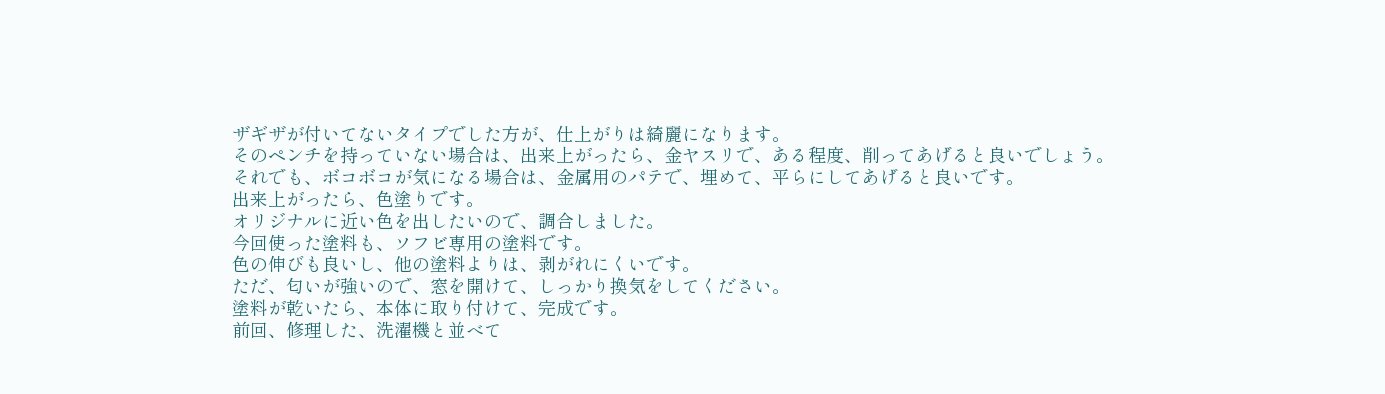ザギザが付いてないタイプでした方が、仕上がりは綺麗になります。
そのペンチを持っていない場合は、出来上がったら、金ヤスリで、ある程度、削ってあげると良いでしょう。
それでも、ボコボコが気になる場合は、金属用のパテで、埋めて、平らにしてあげると良いです。
出来上がったら、色塗りです。
オリジナルに近い色を出したいので、調合しました。
今回使った塗料も、ソフビ専用の塗料です。
色の伸びも良いし、他の塗料よりは、剥がれにくいです。
ただ、匂いが強いので、窓を開けて、しっかり換気をしてください。
塗料が乾いたら、本体に取り付けて、完成です。
前回、修理した、洗濯機と並べて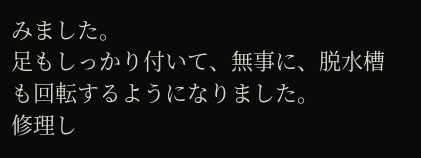みました。
足もしっかり付いて、無事に、脱水槽も回転するようになりました。
修理し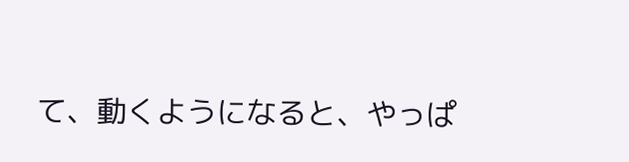て、動くようになると、やっぱ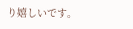り嬉しいです。